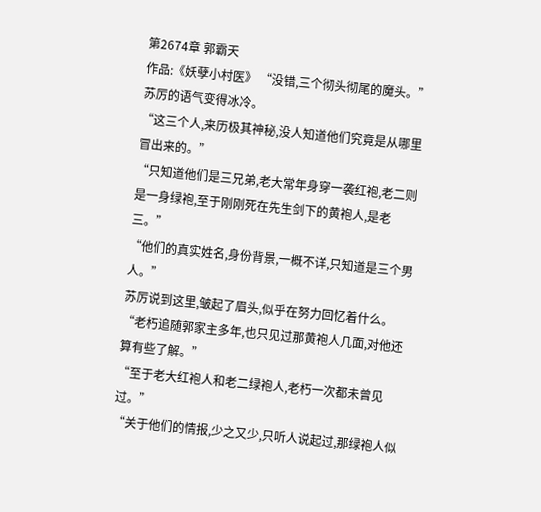第2674章 郭霸天
作品:《妖孽小村医》 “没错,三个彻头彻尾的魔头。”
苏厉的语气变得冰冷。
“这三个人,来历极其神秘,没人知道他们究竟是从哪里冒出来的。”
“只知道他们是三兄弟,老大常年身穿一袭红袍,老二则是一身绿袍,至于刚刚死在先生剑下的黄袍人,是老三。”
“他们的真实姓名,身份背景,一概不详,只知道是三个男人。”
苏厉说到这里,皱起了眉头,似乎在努力回忆着什么。
“老朽追随郭家主多年,也只见过那黄袍人几面,对他还算有些了解。”
“至于老大红袍人和老二绿袍人,老朽一次都未曾见过。”
“关于他们的情报,少之又少,只听人说起过,那绿袍人似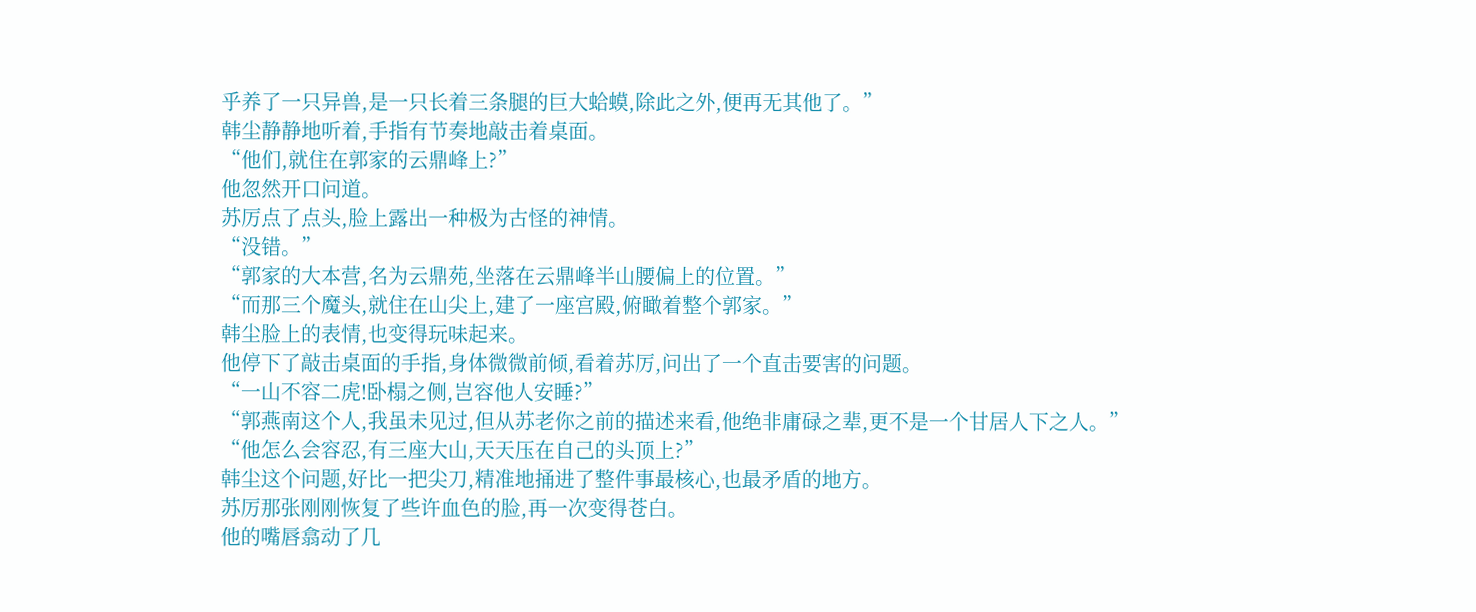乎养了一只异兽,是一只长着三条腿的巨大蛤蟆,除此之外,便再无其他了。”
韩尘静静地听着,手指有节奏地敲击着桌面。
“他们,就住在郭家的云鼎峰上?”
他忽然开口问道。
苏厉点了点头,脸上露出一种极为古怪的神情。
“没错。”
“郭家的大本营,名为云鼎苑,坐落在云鼎峰半山腰偏上的位置。”
“而那三个魔头,就住在山尖上,建了一座宫殿,俯瞰着整个郭家。”
韩尘脸上的表情,也变得玩味起来。
他停下了敲击桌面的手指,身体微微前倾,看着苏厉,问出了一个直击要害的问题。
“一山不容二虎!卧榻之侧,岂容他人安睡?”
“郭燕南这个人,我虽未见过,但从苏老你之前的描述来看,他绝非庸碌之辈,更不是一个甘居人下之人。”
“他怎么会容忍,有三座大山,天天压在自己的头顶上?”
韩尘这个问题,好比一把尖刀,精准地捅进了整件事最核心,也最矛盾的地方。
苏厉那张刚刚恢复了些许血色的脸,再一次变得苍白。
他的嘴唇翕动了几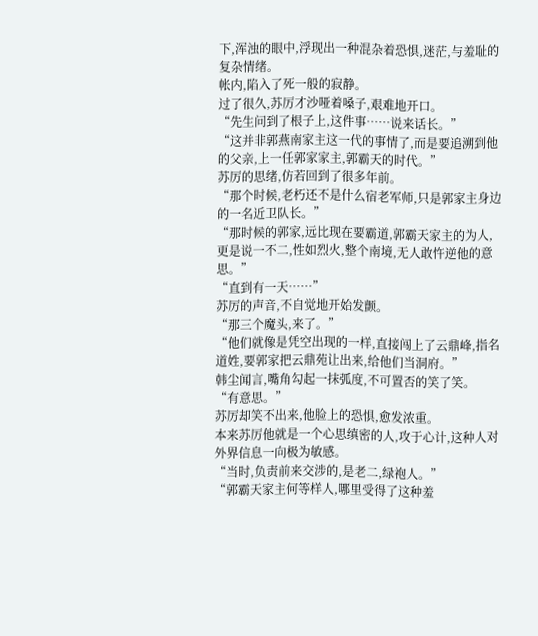下,浑浊的眼中,浮现出一种混杂着恐惧,迷茫,与羞耻的复杂情绪。
帐内,陷入了死一般的寂静。
过了很久,苏厉才沙哑着嗓子,艰难地开口。
“先生问到了根子上,这件事……说来话长。”
“这并非郭燕南家主这一代的事情了,而是要追溯到他的父亲,上一任郭家家主,郭霸天的时代。”
苏厉的思绪,仿若回到了很多年前。
“那个时候,老朽还不是什么宿老军师,只是郭家主身边的一名近卫队长。”
“那时候的郭家,远比现在要霸道,郭霸天家主的为人,更是说一不二,性如烈火,整个南境,无人敢忤逆他的意思。”
“直到有一天……”
苏厉的声音,不自觉地开始发颤。
“那三个魔头,来了。”
“他们就像是凭空出现的一样,直接闯上了云鼎峰,指名道姓,要郭家把云鼎苑让出来,给他们当洞府。”
韩尘闻言,嘴角勾起一抹弧度,不可置否的笑了笑。
“有意思。”
苏厉却笑不出来,他脸上的恐惧,愈发浓重。
本来苏厉他就是一个心思缜密的人,攻于心计,这种人对外界信息一向极为敏感。
“当时,负责前来交涉的,是老二,绿袍人。”
“郭霸天家主何等样人,哪里受得了这种羞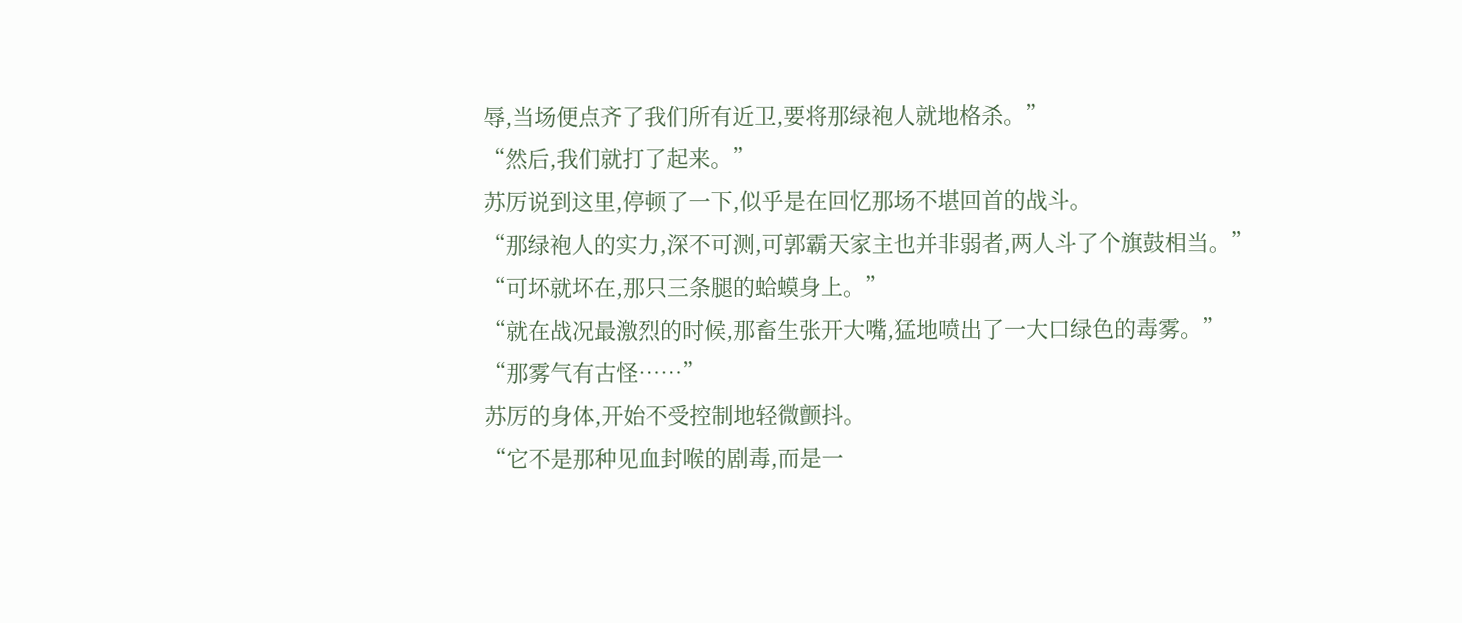辱,当场便点齐了我们所有近卫,要将那绿袍人就地格杀。”
“然后,我们就打了起来。”
苏厉说到这里,停顿了一下,似乎是在回忆那场不堪回首的战斗。
“那绿袍人的实力,深不可测,可郭霸天家主也并非弱者,两人斗了个旗鼓相当。”
“可坏就坏在,那只三条腿的蛤蟆身上。”
“就在战况最激烈的时候,那畜生张开大嘴,猛地喷出了一大口绿色的毒雾。”
“那雾气有古怪……”
苏厉的身体,开始不受控制地轻微颤抖。
“它不是那种见血封喉的剧毒,而是一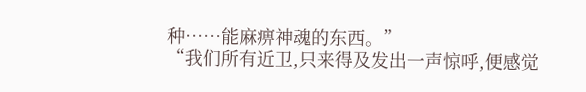种……能麻痹神魂的东西。”
“我们所有近卫,只来得及发出一声惊呼,便感觉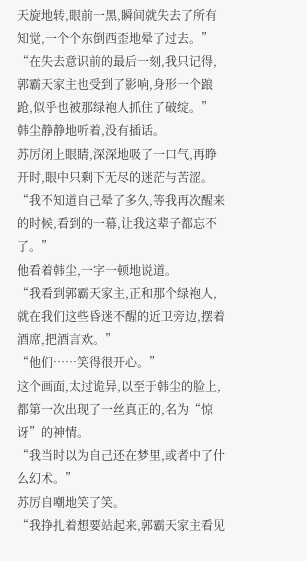天旋地转,眼前一黑,瞬间就失去了所有知觉,一个个东倒西歪地晕了过去。”
“在失去意识前的最后一刻,我只记得,郭霸天家主也受到了影响,身形一个踉跄,似乎也被那绿袍人抓住了破绽。”
韩尘静静地听着,没有插话。
苏厉闭上眼睛,深深地吸了一口气,再睁开时,眼中只剩下无尽的迷茫与苦涩。
“我不知道自己晕了多久,等我再次醒来的时候,看到的一幕,让我这辈子都忘不了。”
他看着韩尘,一字一顿地说道。
“我看到郭霸天家主,正和那个绿袍人,就在我们这些昏迷不醒的近卫旁边,摆着酒席,把酒言欢。”
“他们……笑得很开心。”
这个画面,太过诡异,以至于韩尘的脸上,都第一次出现了一丝真正的,名为“惊讶”的神情。
“我当时以为自己还在梦里,或者中了什么幻术。”
苏厉自嘲地笑了笑。
“我挣扎着想要站起来,郭霸天家主看见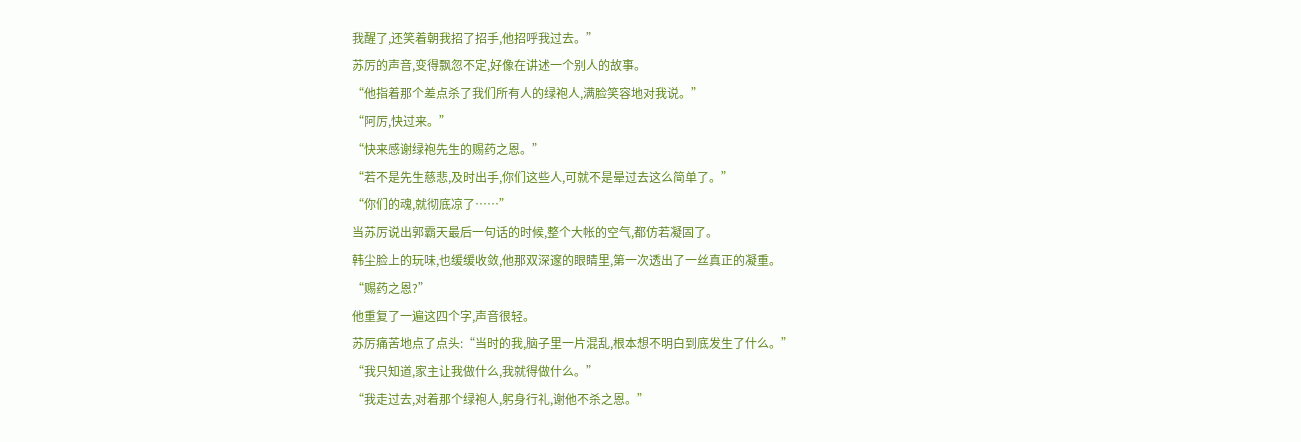我醒了,还笑着朝我招了招手,他招呼我过去。”
苏厉的声音,变得飘忽不定,好像在讲述一个别人的故事。
“他指着那个差点杀了我们所有人的绿袍人,满脸笑容地对我说。”
“阿厉,快过来。”
“快来感谢绿袍先生的赐药之恩。”
“若不是先生慈悲,及时出手,你们这些人,可就不是晕过去这么简单了。”
“你们的魂,就彻底凉了……”
当苏厉说出郭霸天最后一句话的时候,整个大帐的空气,都仿若凝固了。
韩尘脸上的玩味,也缓缓收敛,他那双深邃的眼睛里,第一次透出了一丝真正的凝重。
“赐药之恩?”
他重复了一遍这四个字,声音很轻。
苏厉痛苦地点了点头:“当时的我,脑子里一片混乱,根本想不明白到底发生了什么。”
“我只知道,家主让我做什么,我就得做什么。”
“我走过去,对着那个绿袍人,躬身行礼,谢他不杀之恩。”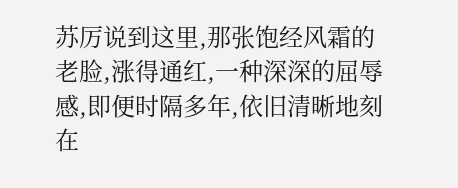苏厉说到这里,那张饱经风霜的老脸,涨得通红,一种深深的屈辱感,即便时隔多年,依旧清晰地刻在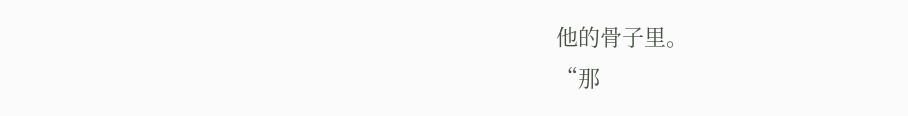他的骨子里。
“那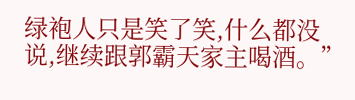绿袍人只是笑了笑,什么都没说,继续跟郭霸天家主喝酒。”